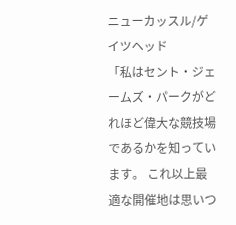ニューカッスル/ゲイツヘッド
「私はセント・ジェームズ・パークがどれほど偉大な競技場であるかを知っています。 これ以上最適な開催地は思いつ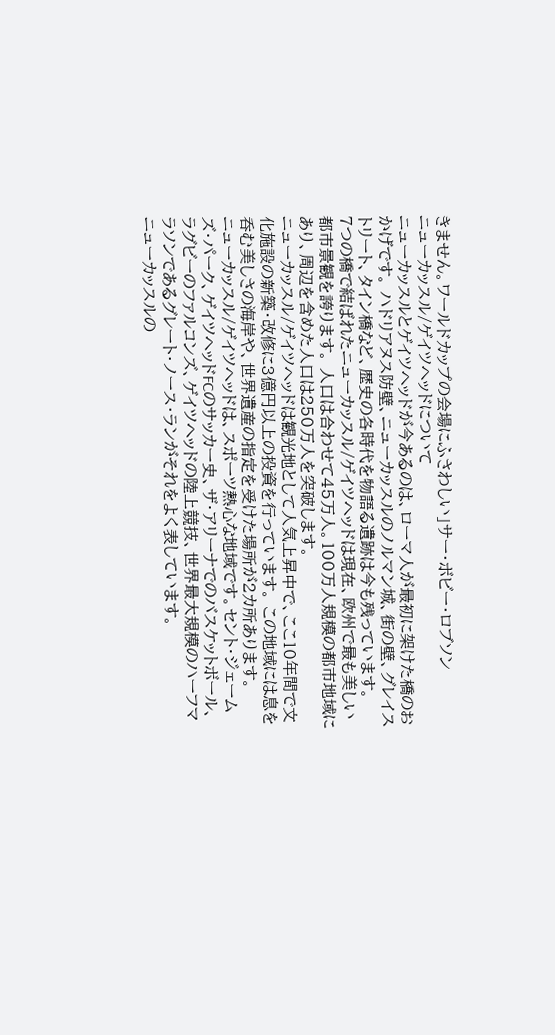きません。ワールドカップの会場にふさわしい」サー・ボビー・ロブソン
ニューカッスル/ゲイツヘッドについて
ニューカッスルとゲイツヘッドが今あるのは、ローマ人が最初に架けた橋のおかげです。 ハドリアヌス防壁、ニューカッスルのノルマン城、街の壁、グレイストリート、タイン橋など、歴史の各時代を物語る遺跡は今も残っています。
7つの橋で結ばれたニューカッスル/ゲイツヘッドは現在、欧州で最も美しい都市景観を誇ります。 人口は合わせて45万人。100万人規模の都市地域にあり、周辺を含めた人口は250万人を突破します。
ニューカッスル/ゲイツヘッドは観光地として人気上昇中で、ここ10年間で文化施設の新築・改修に3億円以上の投資を行っています。 この地域には息を呑む美しさの海岸や、世界遺産の指定を受けた場所が2カ所あります。
ニューカッスル/ゲイツヘッドは、スポーツ熱心な地域です。セント・ジェームズ・パーク、ゲイツヘッドFCのサッカー史、ザ・アリーナでのバスケットボール、ラグビーのファルコンズ、ゲイツヘッドの陸上競技、世界最大規模のハーフマラソンであるグレート・ノース・ランがそれをよく表しています。
ニューカッスルの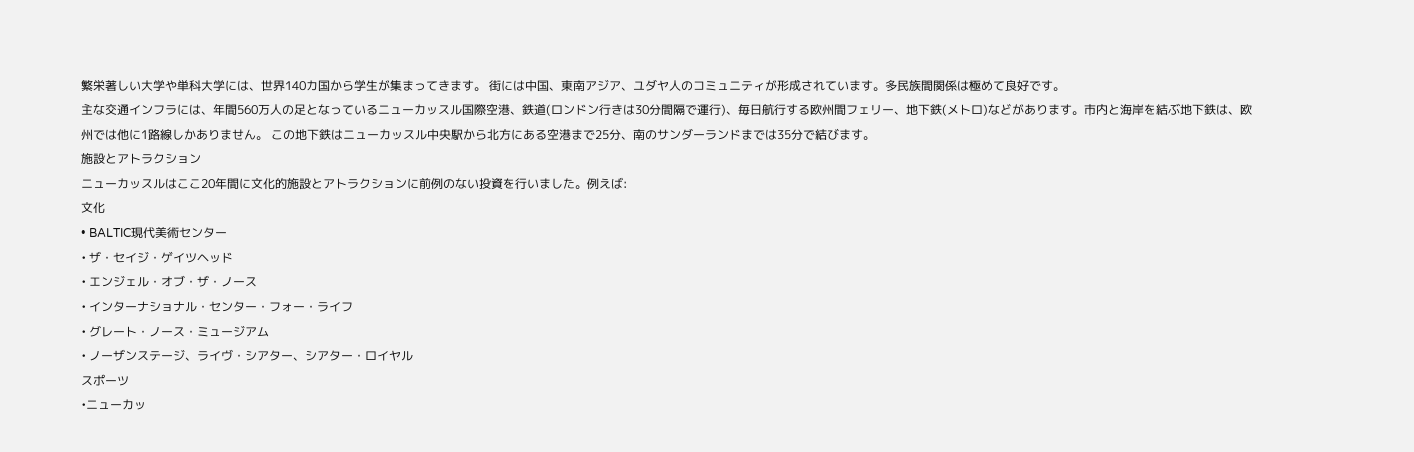繁栄著しい大学や単科大学には、世界140カ国から学生が集まってきます。 街には中国、東南アジア、ユダヤ人のコミュニティが形成されています。多民族間関係は極めて良好です。
主な交通インフラには、年間560万人の足となっているニューカッスル国際空港、鉄道(ロンドン行きは30分間隔で運行)、毎日航行する欧州間フェリー、地下鉄(メトロ)などがあります。市内と海岸を結ぶ地下鉄は、欧州では他に1路線しかありません。 この地下鉄はニューカッスル中央駅から北方にある空港まで25分、南のサンダーランドまでは35分で結びます。
施設とアトラクション
ニューカッスルはここ20年間に文化的施設とアトラクションに前例のない投資を行いました。例えば:
文化
• BALTIC現代美術センター
• ザ・セイジ・ゲイツヘッド
• エンジェル・オブ・ザ・ノース
• インターナショナル・センター・フォー・ライフ
• グレート・ノース・ミュージアム
• ノーザンステージ、ライヴ・シアター、シアター・ロイヤル
スポーツ
•ニューカッ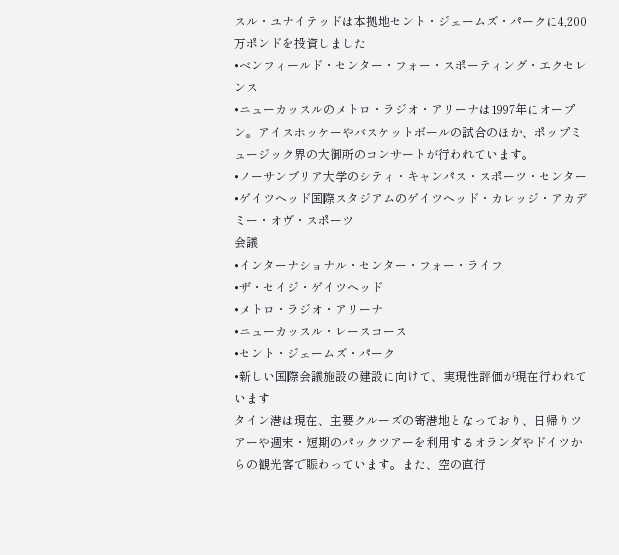スル・ユナイテッドは本拠地セント・ジェームズ・パークに4,200万ポンドを投資しました
•ベンフィールド・センター・フォー・スポーティング・エクセレンス
•ニューカッスルのメトロ・ラジオ・アリーナは1997年にオープン。アイスホッケーやバスケットボールの試合のほか、ポップミュージック界の大御所のコンサートが行われています。
•ノーサンブリア大学のシティ・キャンパス・スポーツ・センター
•ゲイツヘッド国際スタジアムのゲイツヘッド・カレッジ・アカデミー・オヴ・スポーツ
会議
•インターナショナル・センター・フォー・ライフ
•ザ・セイジ・ゲイツヘッド
•メトロ・ラジオ・アリーナ
•ニューカッスル・レースコース
•セント・ジェームズ・パーク
•新しい国際会議施設の建設に向けて、実現性評価が現在行われています
タイン港は現在、主要クルーズの寄港地となっており、日帰りツアーや週末・短期のパックツアーを利用するオランダやドイツからの観光客で賑わっています。また、空の直行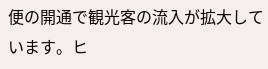便の開通で観光客の流入が拡大しています。ヒ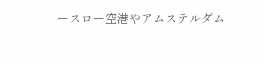ースロー空港やアムステルダム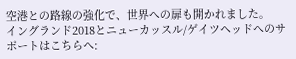空港との路線の強化で、世界への扉も開かれました。
イングランド2018とニューカッスル/ゲイツヘッドへのサポートはこちらへ: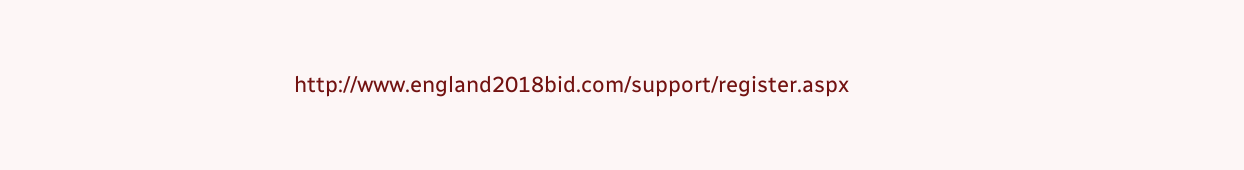http://www.england2018bid.com/support/register.aspx